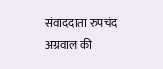संवाददाता रुपचंद अग्रवाल की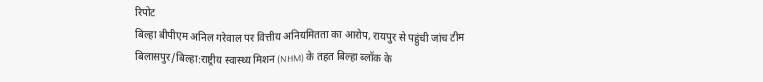रिपोट
बिल्हा बीपीएम अनिल गरेवाल पर वित्तीय अनियमितता का आरोप, रायपुर से पहुंची जांच टीम
बिलासपुर/बिल्हा:राष्ट्रीय स्वास्थ्य मिशन (NHM) के तहत बिल्हा ब्लॉक के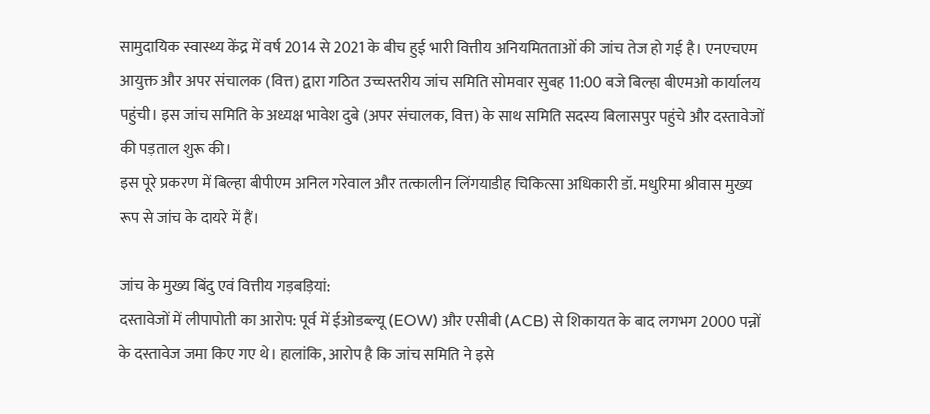सामुदायिक स्वास्थ्य केंद्र में वर्ष 2014 से 2021 के बीच हुई भारी वित्तीय अनियमितताओं की जांच तेज हो गई है। एनएचएम आयुक्त और अपर संचालक (वित्त) द्वारा गठित उच्चस्तरीय जांच समिति सोमवार सुबह 11:00 बजे बिल्हा बीएमओ कार्यालय पहुंची। इस जांच समिति के अध्यक्ष भावेश दुबे (अपर संचालक, वित्त) के साथ समिति सदस्य बिलासपुर पहुंचे और दस्तावेजों की पड़ताल शुरू की।
इस पूरे प्रकरण में बिल्हा बीपीएम अनिल गरेवाल और तत्कालीन लिंगयाडीह चिकित्सा अधिकारी डॉ. मधुरिमा श्रीवास मुख्य रूप से जांच के दायरे में हैं।

जांच के मुख्य बिंदु एवं वित्तीय गड़बड़ियां:
दस्तावेजों में लीपापोती का आरोप: पूर्व में ईओडब्ल्यू (EOW) और एसीबी (ACB) से शिकायत के बाद लगभग 2000 पन्नों के दस्तावेज जमा किए गए थे। हालांकि, आरोप है कि जांच समिति ने इसे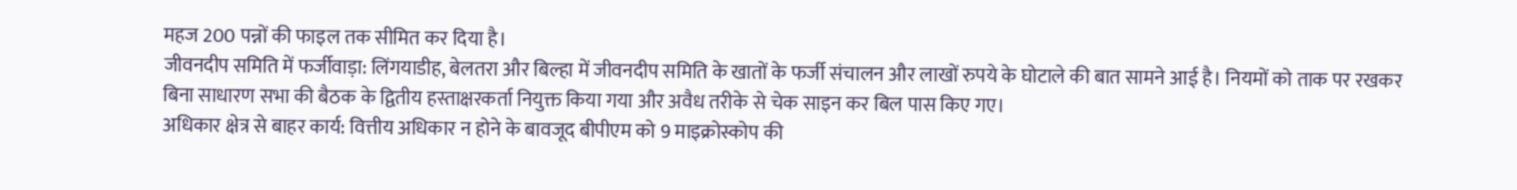महज 200 पन्नों की फाइल तक सीमित कर दिया है।
जीवनदीप समिति में फर्जीवाड़ा: लिंगयाडीह, बेलतरा और बिल्हा में जीवनदीप समिति के खातों के फर्जी संचालन और लाखों रुपये के घोटाले की बात सामने आई है। नियमों को ताक पर रखकर बिना साधारण सभा की बैठक के द्वितीय हस्ताक्षरकर्ता नियुक्त किया गया और अवैध तरीके से चेक साइन कर बिल पास किए गए।
अधिकार क्षेत्र से बाहर कार्य: वित्तीय अधिकार न होने के बावजूद बीपीएम को 9 माइक्रोस्कोप की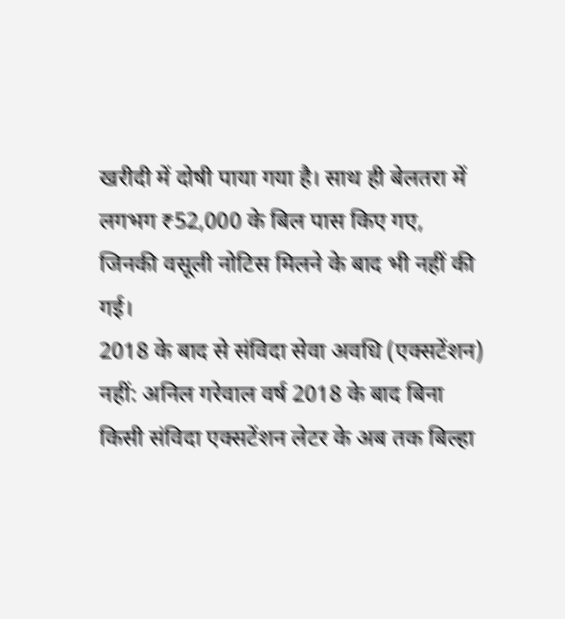खरीदी में दोषी पाया गया है। साथ ही बेलतरा में लगभग ₹52,000 के बिल पास किए गए, जिनकी वसूली नोटिस मिलने के बाद भी नहीं की गई।
2018 के बाद से संविदा सेवा अवधि (एक्सटेंशन) नहीं: अनिल गरेवाल वर्ष 2018 के बाद बिना किसी संविदा एक्सटेंशन लेटर के अब तक बिल्हा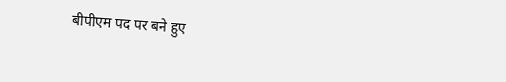बीपीएम पद पर बने हुए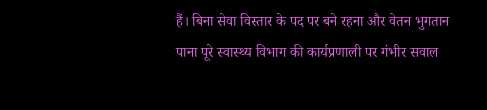हैं। बिना सेवा विस्तार के पद पर बने रहना और वेतन भुगतान पाना पूरे स्वास्थ्य विभाग की कार्यप्रणाली पर गंभीर सवाल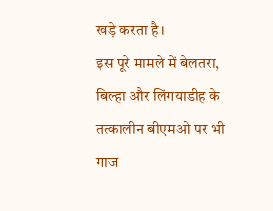खड़े करता है।
इस पूरे मामले में बेलतरा, बिल्हा और लिंगयाडीह के तत्कालीन बीएमओ पर भी गाज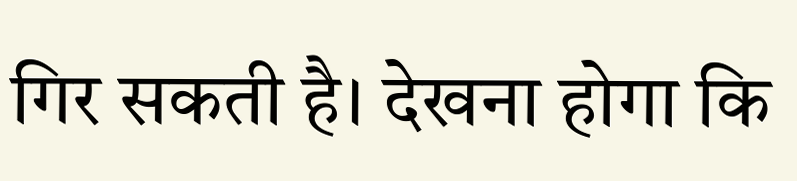गिर सकती है। देखना होगा कि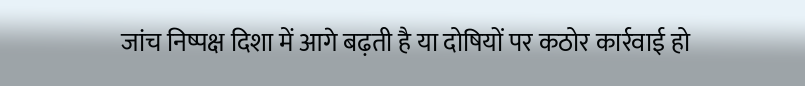जांच निष्पक्ष दिशा में आगे बढ़ती है या दोषियों पर कठोर कार्रवाई हो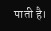पाती है।